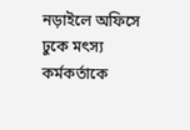নড়াইলে অফিসে ঢুকে মৎস্য কর্মকর্তাকে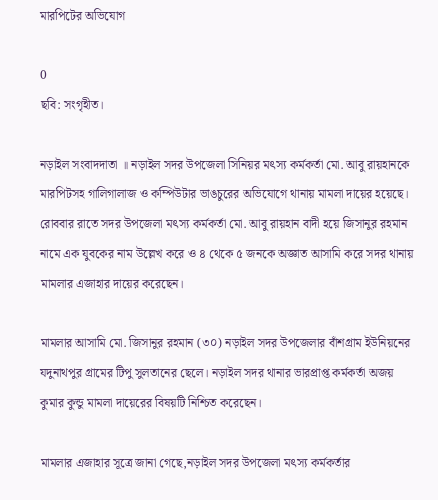মারপিটের অভিযোগ

0
ছবি: সংগৃহীত।

নড়াইল সংবাদদাতা ॥ নড়াইল সদর উপজেলা সিনিয়র মৎস্য কর্মকর্তা মো. আবু রায়হানকে মারপিটসহ গালিগালাজ ও কম্পিউটার ভাঙচুরের অভিযোগে থানায় মামলা দায়ের হয়েছে। রোববার রাতে সদর উপজেলা মৎস্য কর্মকর্তা মো. আবু রায়হান বাদী হয়ে জিসানুর রহমান নামে এক যুবকের নাম উল্লেখ করে ও ৪ থেকে ৫ জনকে অজ্ঞাত আসামি করে সদর থানায় মামলার এজাহার দায়ের করেছেন।

মামলার আসামি মো. জিসানুর রহমান (৩০) নড়াইল সদর উপজেলার বাঁশগ্রাম ইউনিয়নের যদুনাথপুর গ্রামের টিপু সুলতানের ছেলে। নড়াইল সদর থানার ভারপ্রাপ্ত কর্মকর্তা অজয় কুমার কুন্ডু মামলা দায়েরের বিষয়টি নিশ্চিত করেছেন।

মামলার এজাহার সূত্রে জানা গেছে,নড়াইল সদর উপজেলা মৎস্য কর্মকর্তার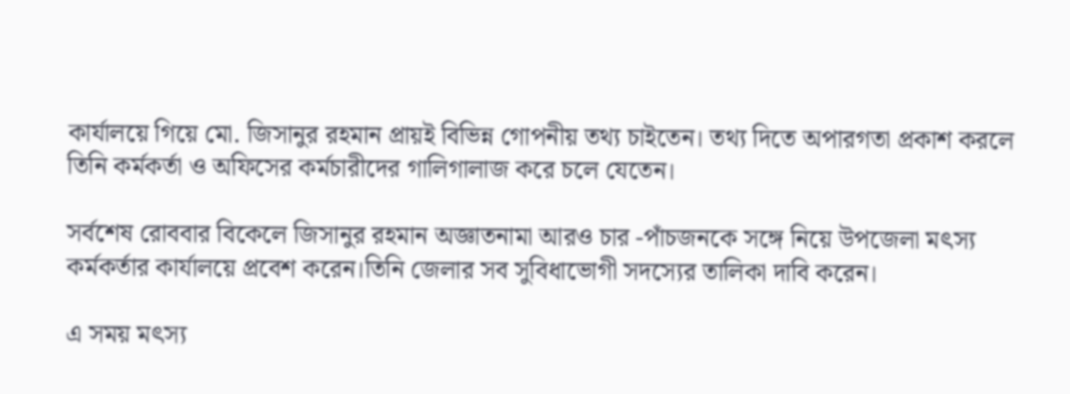কার্যালয়ে গিয়ে মো. জিসানুর রহমান প্রায়ই বিভিন্ন গোপনীয় তথ্য চাইতেন। তথ্য দিতে অপারগতা প্রকাশ করলে তিনি কর্মকর্তা ও অফিসের কর্মচারীদের গালিগালাজ করে চলে যেতেন।

সর্বশেষ রোববার বিকেলে জিসানুর রহমান অজ্ঞাতনামা আরও চার -পাঁচজনকে সঙ্গে নিয়ে উপজেলা মৎস্য কর্মকর্তার কার্যালয়ে প্রবেশ করেন।তিনি জেলার সব সুবিধাভোগী সদস্যের তালিকা দাবি করেন।

এ সময় মৎস্য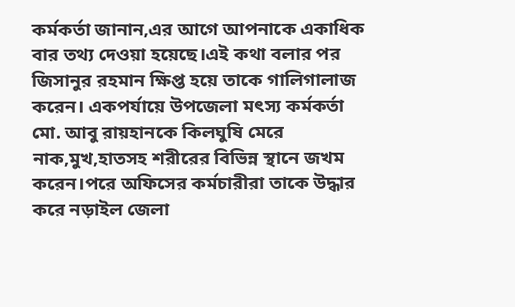কর্মকর্তা জানান,এর আগে আপনাকে একাধিক বার তথ্য দেওয়া হয়েছে।এই কথা বলার পর জিসানুর রহমান ক্ষিপ্ত হয়ে তাকে গালিগালাজ করেন। একপর্যায়ে উপজেলা মৎস্য কর্মকর্তা মো. আবু রায়হানকে কিলঘুষি মেরে নাক,মুখ,হাতসহ শরীরের বিভিন্ন স্থানে জখম করেন।পরে অফিসের কর্মচারীরা তাকে উদ্ধার করে নড়াইল জেলা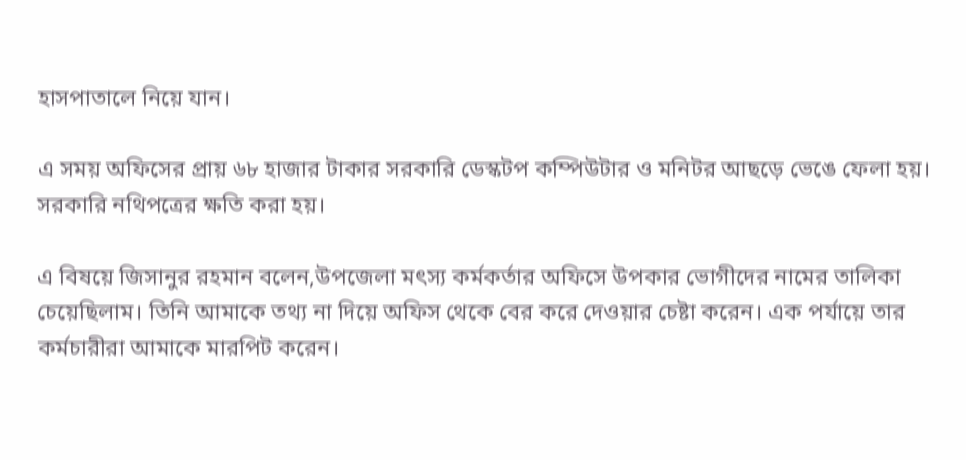হাসপাতালে নিয়ে যান।

এ সময় অফিসের প্রায় ৬৮ হাজার টাকার সরকারি ডেস্কটপ কম্পিউটার ও মনিটর আছড়ে ভেঙে ফেলা হয়। সরকারি নথিপত্রের ক্ষতি করা হয়।

এ বিষয়ে জিসানুর রহমান বলেন,উপজেলা মৎস্য কর্মকর্তার অফিসে উপকার ভোগীদের নামের তালিকা চেয়েছিলাম। তিনি আমাকে তথ্য না দিয়ে অফিস থেকে বের করে দেওয়ার চেষ্টা করেন। এক পর্যায়ে তার কর্মচারীরা আমাকে মারপিট করেন।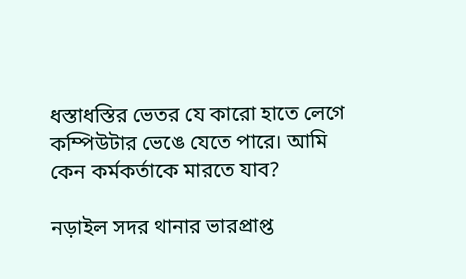ধস্তাধস্তির ভেতর যে কারো হাতে লেগে কম্পিউটার ভেঙে যেতে পারে। আমি কেন কর্মকর্তাকে মারতে যাব?

নড়াইল সদর থানার ভারপ্রাপ্ত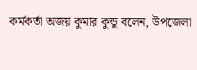কর্মকর্তা অজয় কুমার কুন্ডু বলেন, উপজেলা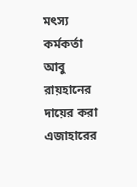মৎস্য কর্মকর্তা আবু রায়হানের দায়ের করা এজাহারের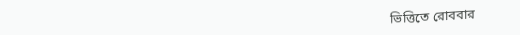ভিত্তিতে রোববার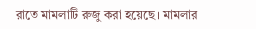রাতে মামলাটি রুজু করা হয়েছে। মামলার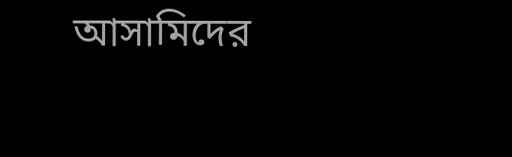আসামিদের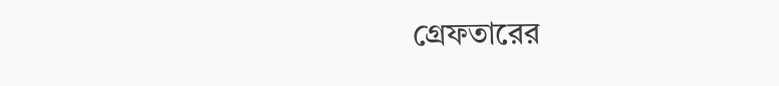গ্রেফতারের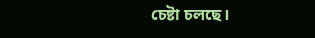চেষ্টা চলছে।